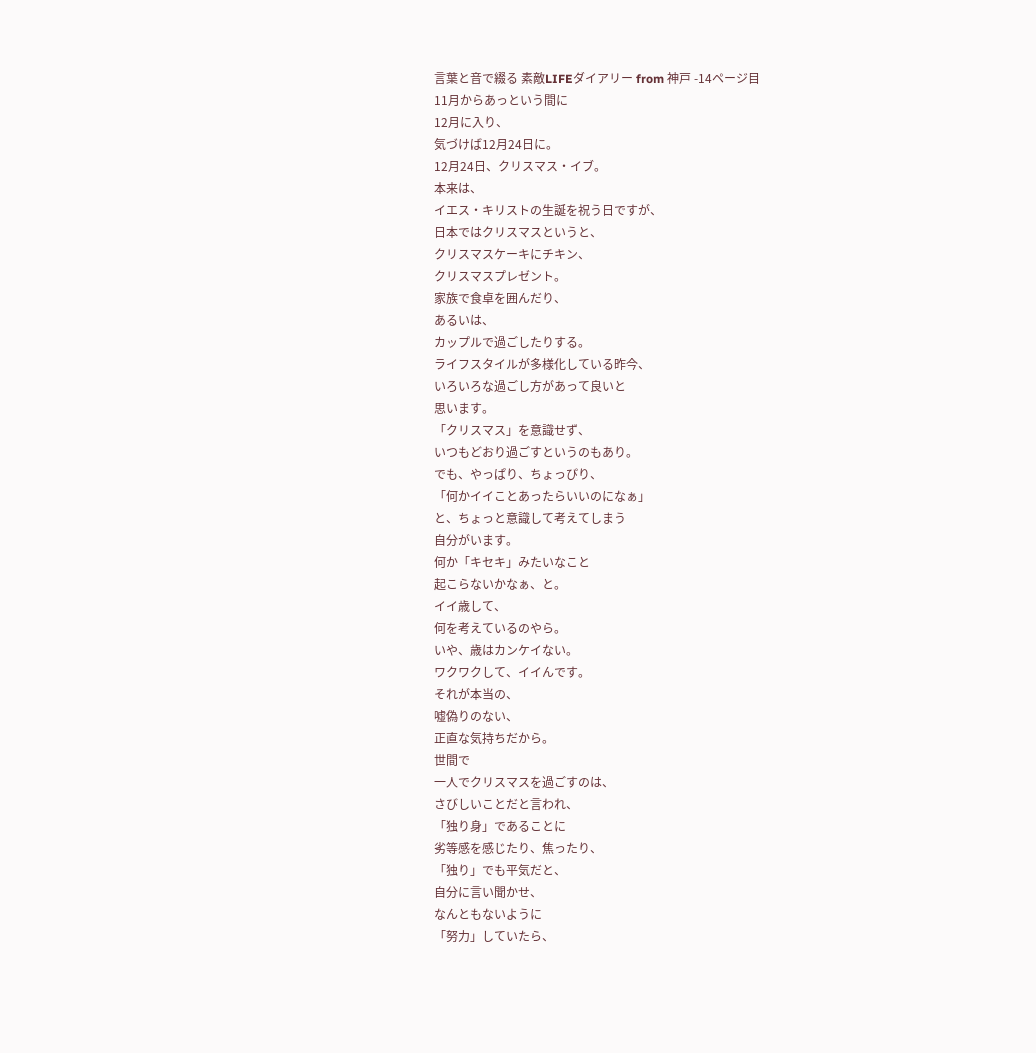言葉と音で綴る 素敵LIFEダイアリー from 神戸 -14ページ目
11月からあっという間に
12月に入り、
気づけば12月24日に。
12月24日、クリスマス・イブ。
本来は、
イエス・キリストの生誕を祝う日ですが、
日本ではクリスマスというと、
クリスマスケーキにチキン、
クリスマスプレゼント。
家族で食卓を囲んだり、
あるいは、
カップルで過ごしたりする。
ライフスタイルが多様化している昨今、
いろいろな過ごし方があって良いと
思います。
「クリスマス」を意識せず、
いつもどおり過ごすというのもあり。
でも、やっぱり、ちょっぴり、
「何かイイことあったらいいのになぁ」
と、ちょっと意識して考えてしまう
自分がいます。
何か「キセキ」みたいなこと
起こらないかなぁ、と。
イイ歳して、
何を考えているのやら。
いや、歳はカンケイない。
ワクワクして、イイんです。
それが本当の、
嘘偽りのない、
正直な気持ちだから。
世間で
一人でクリスマスを過ごすのは、
さびしいことだと言われ、
「独り身」であることに
劣等感を感じたり、焦ったり、
「独り」でも平気だと、
自分に言い聞かせ、
なんともないように
「努力」していたら、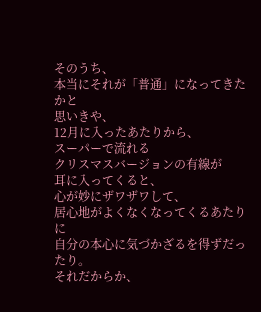そのうち、
本当にそれが「普通」になってきたかと
思いきや、
12月に入ったあたりから、
スーパーで流れる
クリスマスバージョンの有線が
耳に入ってくると、
心が妙にザワザワして、
居心地がよくなくなってくるあたりに
自分の本心に気づかざるを得ずだったり。
それだからか、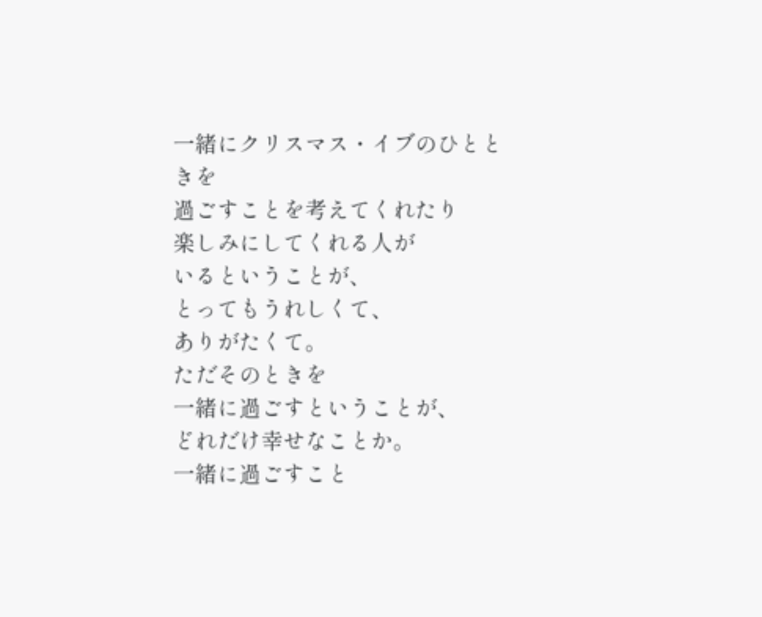一緒にクリスマス・イブのひとときを
過ごすことを考えてくれたり
楽しみにしてくれる人が
いるということが、
とってもうれしくて、
ありがたくて。
ただそのときを
一緒に過ごすということが、
どれだけ幸せなことか。
一緒に過ごすこと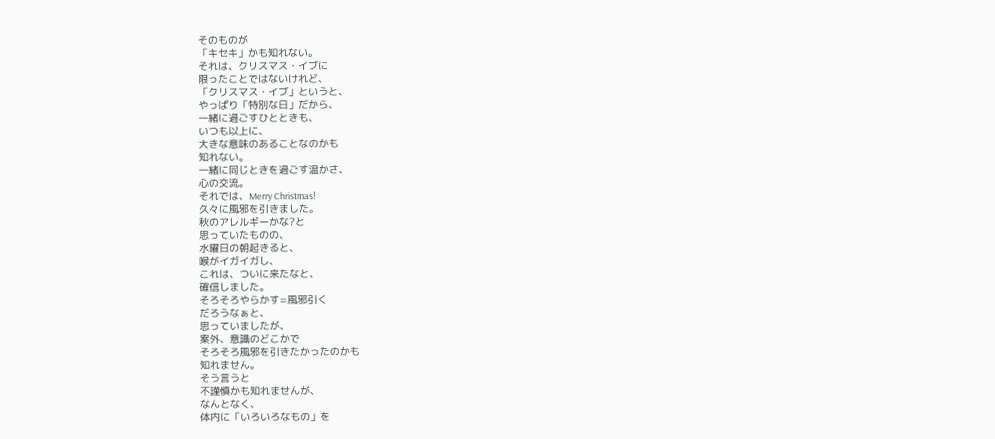そのものが
「キセキ」かも知れない。
それは、クリスマス・イブに
限ったことではないけれど、
「クリスマス・イブ」というと、
やっぱり「特別な日」だから、
一緒に過ごすひとときも、
いつも以上に、
大きな意味のあることなのかも
知れない。
一緒に同じときを過ごす温かさ、
心の交流。
それでは、Merry Christmas!
久々に風邪を引きました。
秋のアレルギーかな?と
思っていたものの、
水曜日の朝起きると、
喉がイガイガし、
これは、ついに来たなと、
確信しました。
そろそろやらかす=風邪引く
だろうなぁと、
思っていましたが、
案外、意識のどこかで
そろそろ風邪を引きたかったのかも
知れません。
そう言うと
不謹慎かも知れませんが、
なんとなく、
体内に「いろいろなもの」を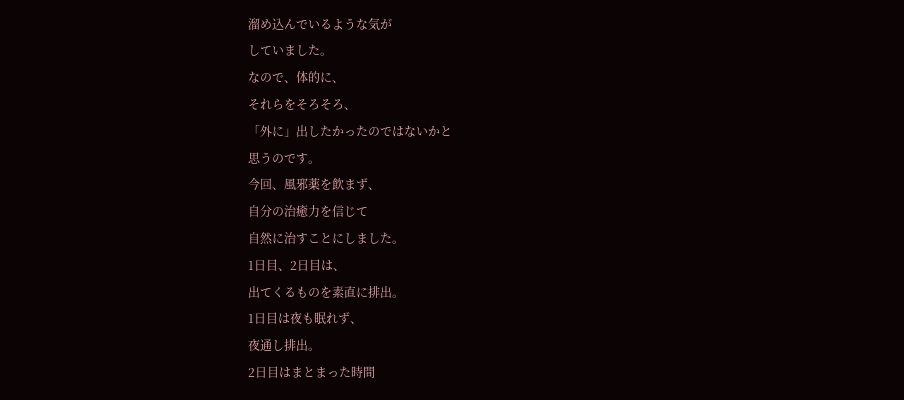溜め込んでいるような気が
していました。
なので、体的に、
それらをそろそろ、
「外に」出したかったのではないかと
思うのです。
今回、風邪薬を飲まず、
自分の治癒力を信じて
自然に治すことにしました。
1日目、2日目は、
出てくるものを素直に排出。
1日目は夜も眠れず、
夜通し排出。
2日目はまとまった時間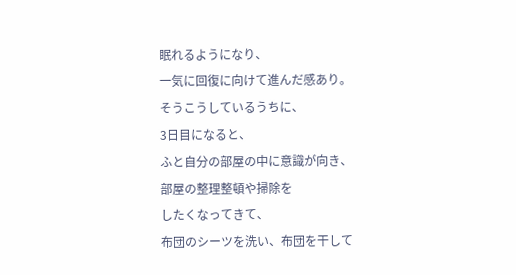眠れるようになり、
一気に回復に向けて進んだ感あり。
そうこうしているうちに、
3日目になると、
ふと自分の部屋の中に意識が向き、
部屋の整理整頓や掃除を
したくなってきて、
布団のシーツを洗い、布団を干して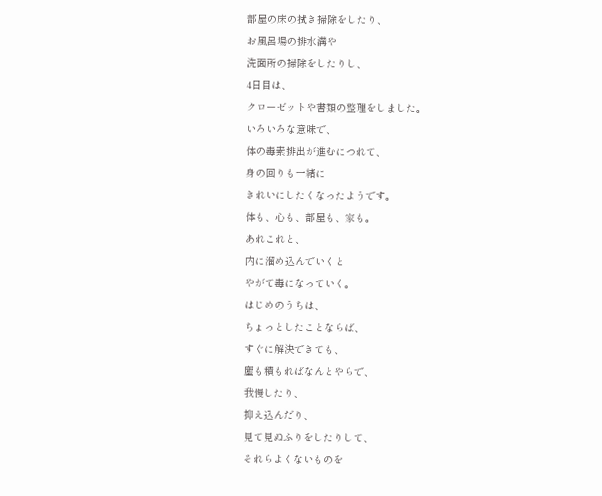部屋の床の拭き掃除をしたり、
お風呂場の排水溝や
洗面所の掃除をしたりし、
4日目は、
クローゼットや書類の整理をしました。
いろいろな意味で、
体の毒素排出が進むにつれて、
身の回りも一緒に
きれいにしたくなったようです。
体も、心も、部屋も、家も。
あれこれと、
内に溜め込んでいくと
やがて毒になっていく。
はじめのうちは、
ちょっとしたことならば、
すぐに解決できても、
塵も積もればなんとやらで、
我慢したり、
抑え込んだり、
見て見ぬふりをしたりして、
それらよくないものを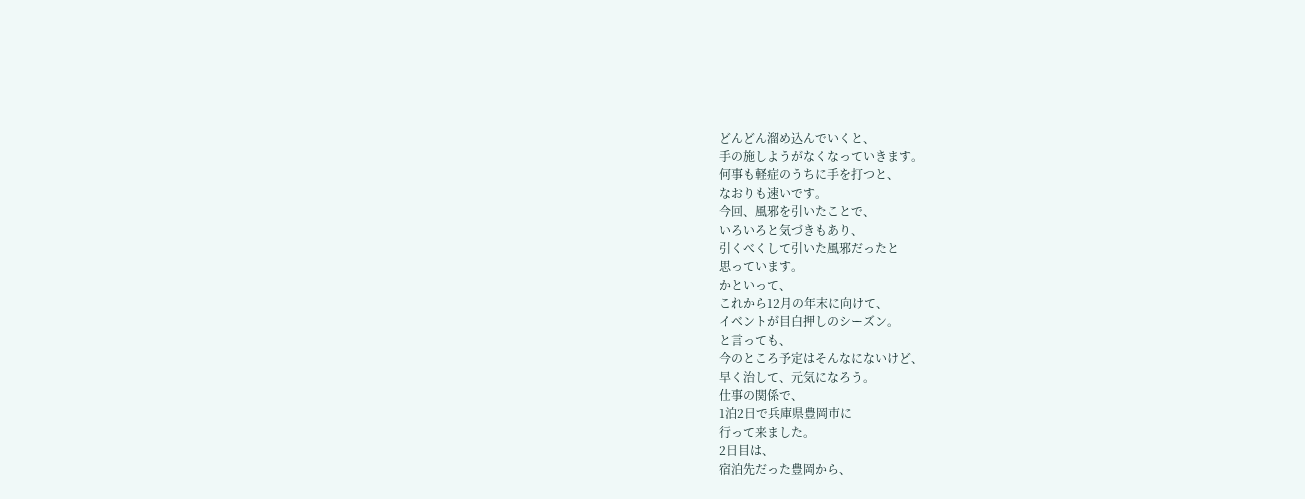どんどん溜め込んでいくと、
手の施しようがなくなっていきます。
何事も軽症のうちに手を打つと、
なおりも速いです。
今回、風邪を引いたことで、
いろいろと気づきもあり、
引くべくして引いた風邪だったと
思っています。
かといって、
これから12月の年末に向けて、
イベントが目白押しのシーズン。
と言っても、
今のところ予定はそんなにないけど、
早く治して、元気になろう。
仕事の関係で、
1泊2日で兵庫県豊岡市に
行って来ました。
2日目は、
宿泊先だった豊岡から、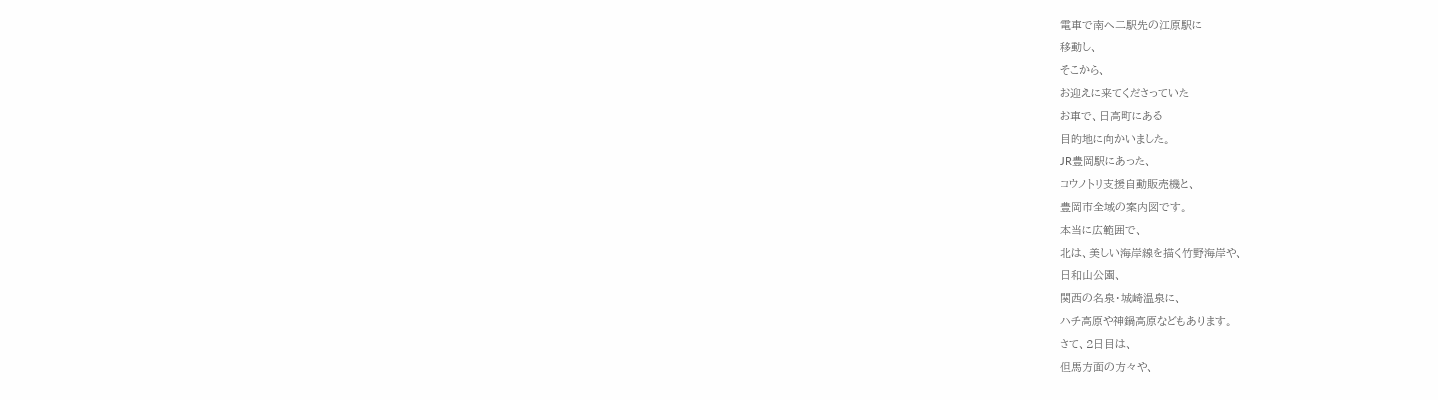電車で南へ二駅先の江原駅に
移動し、
そこから、
お迎えに来てくださっていた
お車で、日高町にある
目的地に向かいました。
JR豊岡駅にあった、
コウノトリ支援自動販売機と、
豊岡市全域の案内図です。
本当に広範囲で、
北は、美しい海岸線を描く竹野海岸や、
日和山公園、
関西の名泉・城崎温泉に、
ハチ高原や神鍋高原などもあります。
さて、2日目は、
但馬方面の方々や、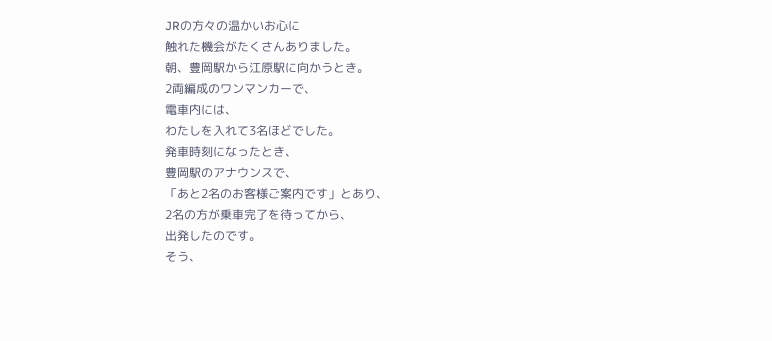JRの方々の温かいお心に
触れた機会がたくさんありました。
朝、豊岡駅から江原駅に向かうとき。
2両編成のワンマンカーで、
電車内には、
わたしを入れて3名ほどでした。
発車時刻になったとき、
豊岡駅のアナウンスで、
「あと2名のお客様ご案内です」とあり、
2名の方が乗車完了を待ってから、
出発したのです。
そう、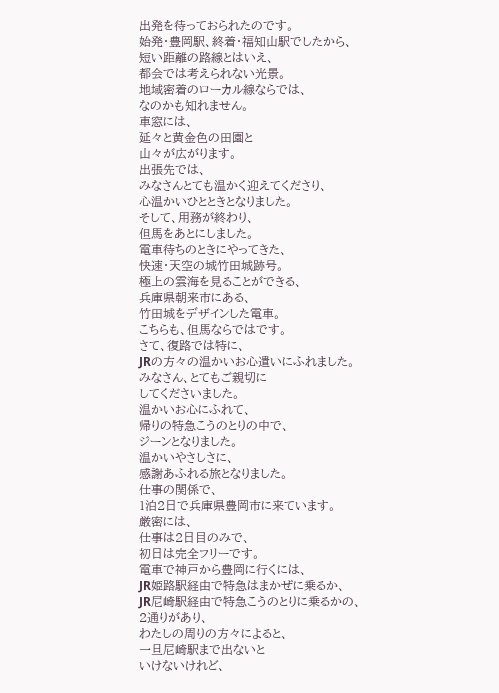出発を待っておられたのです。
始発・豊岡駅、終着・福知山駅でしたから、
短い距離の路線とはいえ、
都会では考えられない光景。
地域密着のローカル線ならでは、
なのかも知れません。
車窓には、
延々と黄金色の田園と
山々が広がります。
出張先では、
みなさんとても温かく迎えてくださり、
心温かいひとときとなりました。
そして、用務が終わり、
但馬をあとにしました。
電車待ちのときにやってきた、
快速・天空の城竹田城跡号。
極上の雲海を見ることができる、
兵庫県朝来市にある、
竹田城をデザインした電車。
こちらも、但馬ならではです。
さて、復路では特に、
JRの方々の温かいお心遣いにふれました。
みなさん、とてもご親切に
してくださいました。
温かいお心にふれて、
帰りの特急こうのとりの中で、
ジーンとなりました。
温かいやさしさに、
感謝あふれる旅となりました。
仕事の関係で、
1泊2日で兵庫県豊岡市に来ています。
厳密には、
仕事は2日目のみで、
初日は完全フリーです。
電車で神戸から豊岡に行くには、
JR姫路駅経由で特急はまかぜに乗るか、
JR尼崎駅経由で特急こうのとりに乗るかの、
2通りがあり、
わたしの周りの方々によると、
一旦尼崎駅まで出ないと
いけないけれど、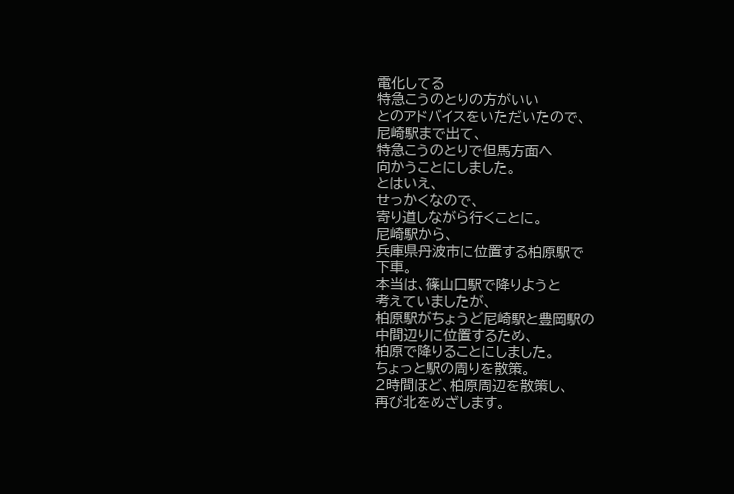電化してる
特急こうのとりの方がいい
とのアドバイスをいただいたので、
尼崎駅まで出て、
特急こうのとりで但馬方面へ
向かうことにしました。
とはいえ、
せっかくなので、
寄り道しながら行くことに。
尼崎駅から、
兵庫県丹波市に位置する柏原駅で
下車。
本当は、篠山口駅で降りようと
考えていましたが、
柏原駅がちょうど尼崎駅と豊岡駅の
中間辺りに位置するため、
柏原で降りることにしました。
ちょっと駅の周りを散策。
2時間ほど、柏原周辺を散策し、
再び北をめざします。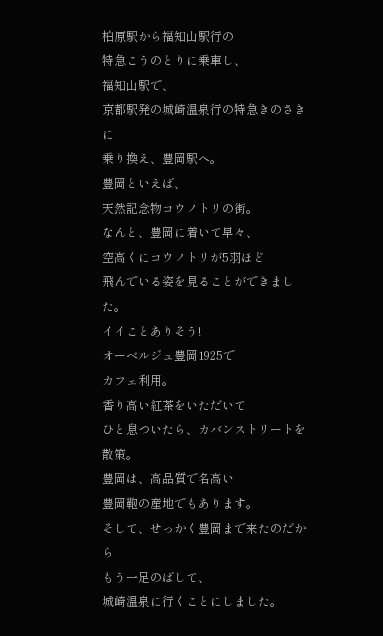柏原駅から福知山駅行の
特急こうのとりに乗車し、
福知山駅で、
京都駅発の城崎温泉行の特急きのさきに
乗り換え、豊岡駅へ。
豊岡といえば、
天然記念物コウノトリの街。
なんと、豊岡に着いて早々、
空高くにコウノトリが5羽ほど
飛んでいる姿を見ることができました。
イイことありそう!
オーベルジュ豊岡1925で
カフェ利用。
香り高い紅茶をいただいて
ひと息ついたら、カバンストリートを散策。
豊岡は、高品質で名高い
豊岡鞄の産地でもあります。
そして、せっかく豊岡まで来たのだから
もう一足のばして、
城崎温泉に行くことにしました。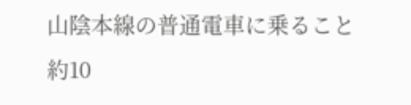山陰本線の普通電車に乗ること
約10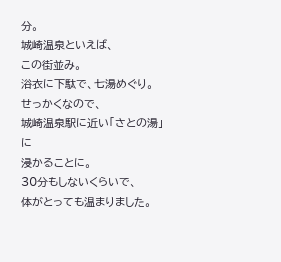分。
城崎温泉といえば、
この街並み。
浴衣に下駄で、七湯めぐり。
せっかくなので、
城崎温泉駅に近い「さとの湯」に
浸かることに。
30分もしないくらいで、
体がとっても温まりました。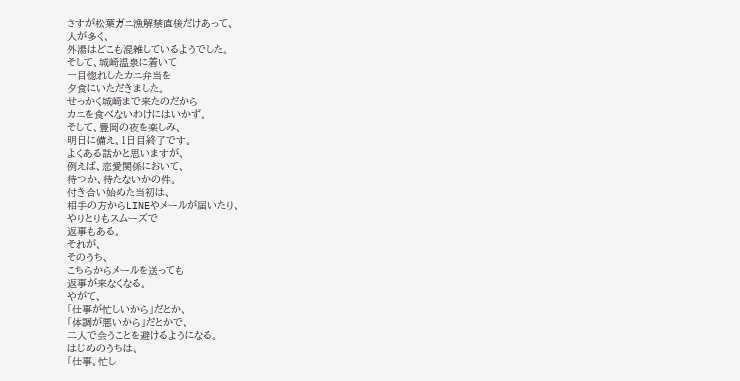さすが松葉ガニ漁解禁直後だけあって、
人が多く、
外湯はどこも混雑しているようでした。
そして、城崎温泉に着いて
一目惚れしたカニ弁当を
夕食にいただきました。
せっかく城崎まで来たのだから
カニを食べないわけにはいかず。
そして、豊岡の夜を楽しみ、
明日に備え、1日目終了です。
よくある話かと思いますが、
例えば、恋愛関係において、
待つか、待たないかの件。
付き合い始めた当初は、
相手の方からLINEやメールが届いたり、
やりとりもスムーズで
返事もある。
それが、
そのうち、
こちらからメールを送っても
返事が来なくなる。
やがて、
「仕事が忙しいから」だとか、
「体調が悪いから」だとかで、
二人で会うことを避けるようになる。
はじめのうちは、
「仕事、忙し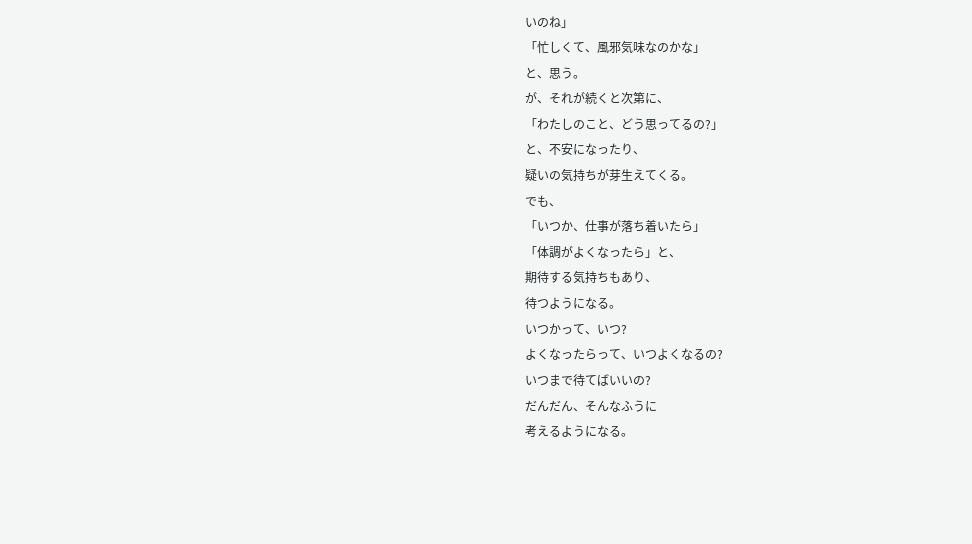いのね」
「忙しくて、風邪気味なのかな」
と、思う。
が、それが続くと次第に、
「わたしのこと、どう思ってるの?」
と、不安になったり、
疑いの気持ちが芽生えてくる。
でも、
「いつか、仕事が落ち着いたら」
「体調がよくなったら」と、
期待する気持ちもあり、
待つようになる。
いつかって、いつ?
よくなったらって、いつよくなるの?
いつまで待てばいいの?
だんだん、そんなふうに
考えるようになる。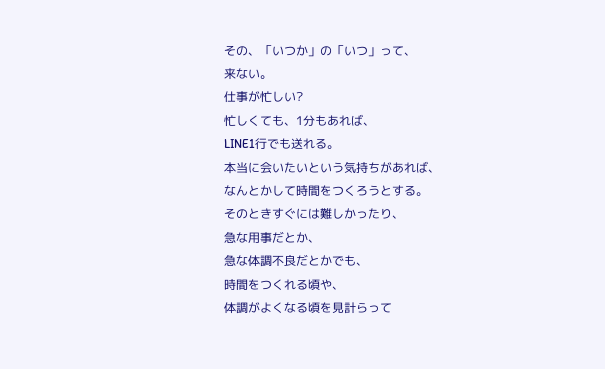その、「いつか」の「いつ」って、
来ない。
仕事が忙しい?
忙しくても、1分もあれば、
LINE1行でも送れる。
本当に会いたいという気持ちがあれば、
なんとかして時間をつくろうとする。
そのときすぐには難しかったり、
急な用事だとか、
急な体調不良だとかでも、
時間をつくれる頃や、
体調がよくなる頃を見計らって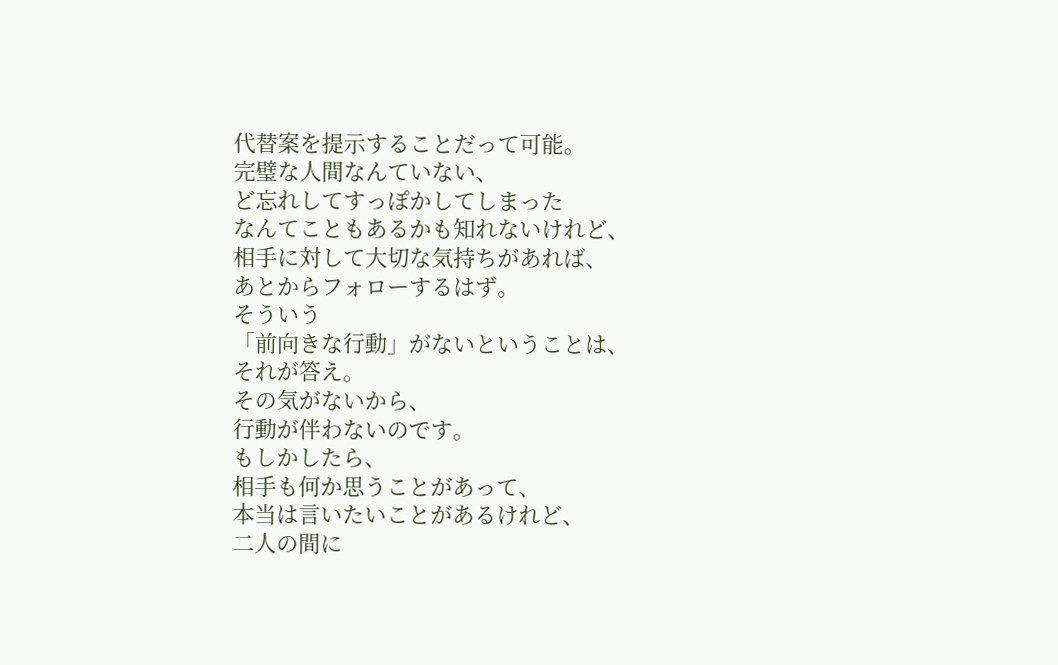代替案を提示することだって可能。
完璧な人間なんていない、
ど忘れしてすっぽかしてしまった
なんてこともあるかも知れないけれど、
相手に対して大切な気持ちがあれば、
あとからフォローするはず。
そういう
「前向きな行動」がないということは、
それが答え。
その気がないから、
行動が伴わないのです。
もしかしたら、
相手も何か思うことがあって、
本当は言いたいことがあるけれど、
二人の間に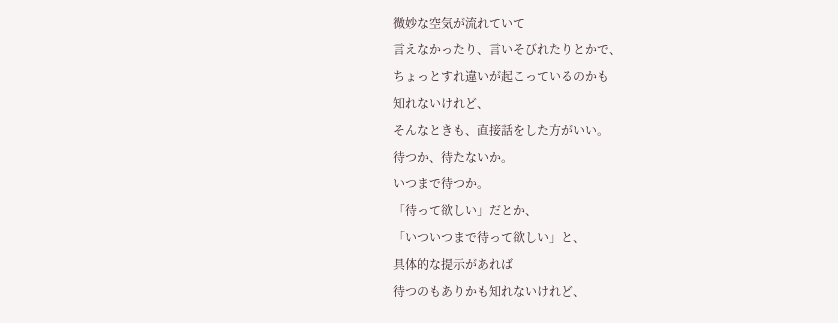微妙な空気が流れていて
言えなかったり、言いそびれたりとかで、
ちょっとすれ違いが起こっているのかも
知れないけれど、
そんなときも、直接話をした方がいい。
待つか、待たないか。
いつまで待つか。
「待って欲しい」だとか、
「いついつまで待って欲しい」と、
具体的な提示があれば
待つのもありかも知れないけれど、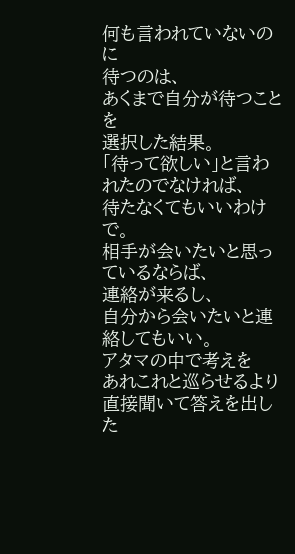何も言われていないのに
待つのは、
あくまで自分が待つことを
選択した結果。
「待って欲しい」と言われたのでなければ、
待たなくてもいいわけで。
相手が会いたいと思っているならば、
連絡が来るし、
自分から会いたいと連絡してもいい。
アタマの中で考えを
あれこれと巡らせるより
直接聞いて答えを出した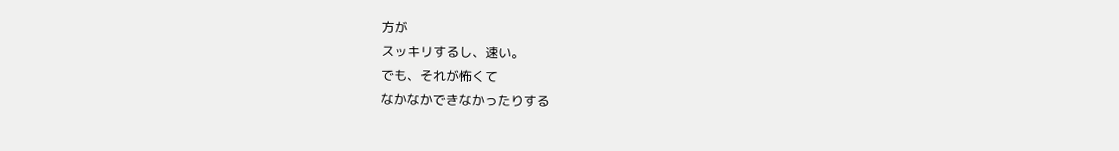方が
スッキリするし、速い。
でも、それが怖くて
なかなかできなかったりする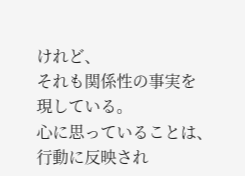けれど、
それも関係性の事実を
現している。
心に思っていることは、
行動に反映され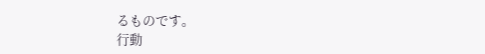るものです。
行動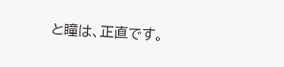と瞳は、正直です。